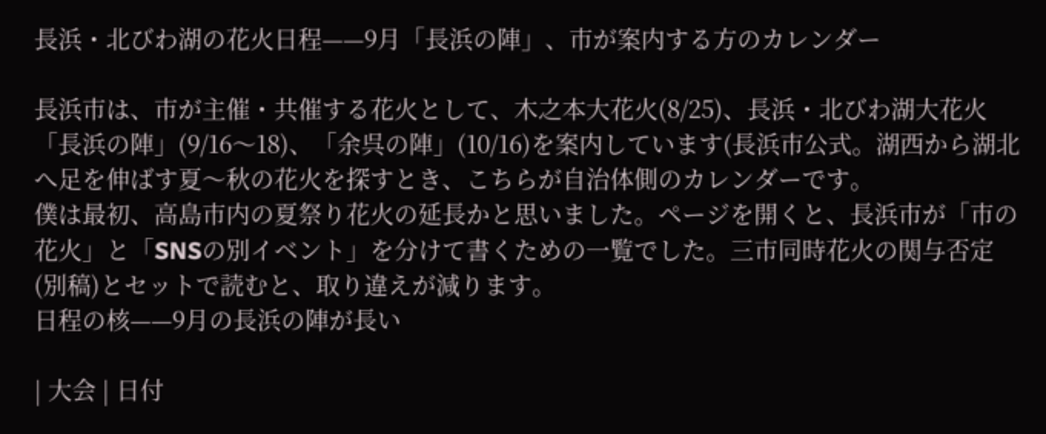長浜・北びわ湖の花火日程——9月「長浜の陣」、市が案内する方のカレンダー

長浜市は、市が主催・共催する花火として、木之本大花火(8/25)、長浜・北びわ湖大花火「長浜の陣」(9/16〜18)、「余呉の陣」(10/16)を案内しています(長浜市公式。湖西から湖北へ足を伸ばす夏〜秋の花火を探すとき、こちらが自治体側のカレンダーです。
僕は最初、高島市内の夏祭り花火の延長かと思いました。ページを開くと、長浜市が「市の花火」と「SNSの別イベント」を分けて書くための一覧でした。三市同時花火の関与否定(別稿)とセットで読むと、取り違えが減ります。
日程の核——9月の長浜の陣が長い

| 大会 | 日付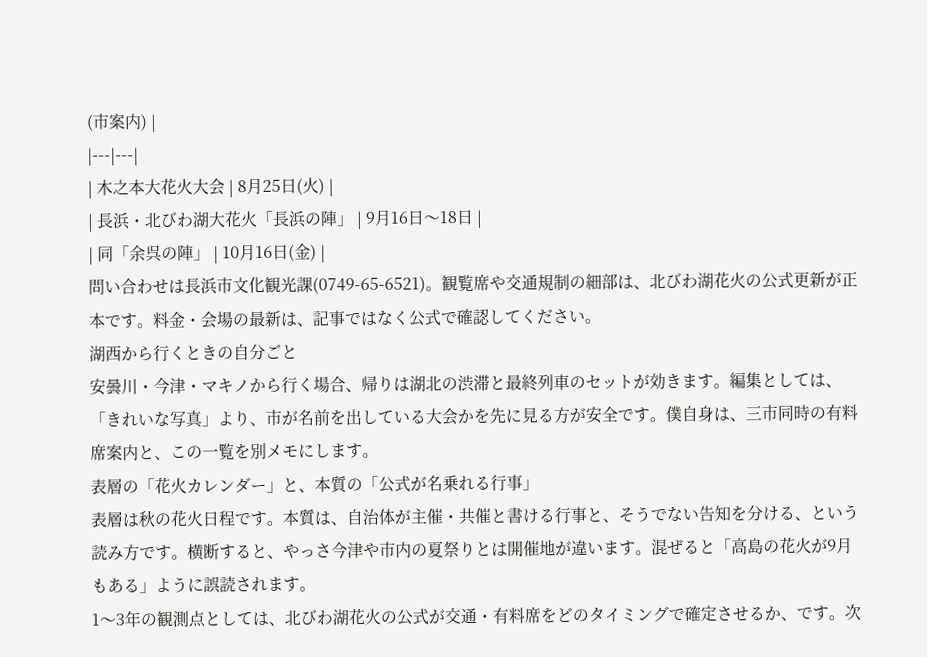(市案内) |
|---|---|
| 木之本大花火大会 | 8月25日(火) |
| 長浜・北びわ湖大花火「長浜の陣」 | 9月16日〜18日 |
| 同「余呉の陣」 | 10月16日(金) |
問い合わせは長浜市文化観光課(0749-65-6521)。観覧席や交通規制の細部は、北びわ湖花火の公式更新が正本です。料金・会場の最新は、記事ではなく公式で確認してください。
湖西から行くときの自分ごと
安曇川・今津・マキノから行く場合、帰りは湖北の渋滞と最終列車のセットが効きます。編集としては、「きれいな写真」より、市が名前を出している大会かを先に見る方が安全です。僕自身は、三市同時の有料席案内と、この一覧を別メモにします。
表層の「花火カレンダー」と、本質の「公式が名乗れる行事」
表層は秋の花火日程です。本質は、自治体が主催・共催と書ける行事と、そうでない告知を分ける、という読み方です。横断すると、やっさ今津や市内の夏祭りとは開催地が違います。混ぜると「高島の花火が9月もある」ように誤読されます。
1〜3年の観測点としては、北びわ湖花火の公式が交通・有料席をどのタイミングで確定させるか、です。次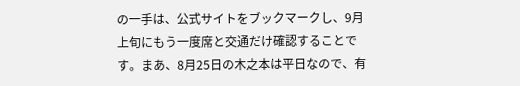の一手は、公式サイトをブックマークし、9月上旬にもう一度席と交通だけ確認することです。まあ、8月25日の木之本は平日なので、有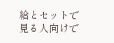給とセットで見る人向けで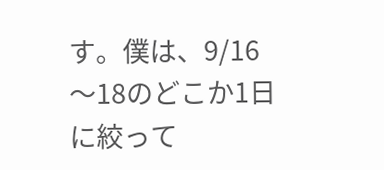す。僕は、9/16〜18のどこか1日に絞って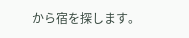から宿を探します。